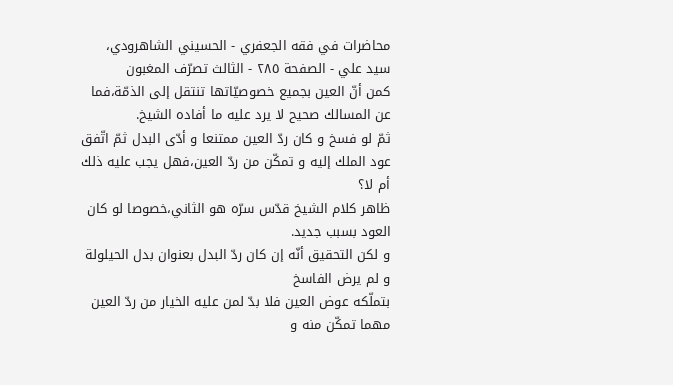محاضرات في فقه الجعفري - الحسيني الشاهرودي، سيد علي - الصفحة ٢٨٥ - الثالث تصرّف المغبون
كمن أنّ العين بجميع خصوصيّاتها تنتقل إلى الذمّة،فما عن المسالك صحيح لا يرد عليه ما أفاده الشيخ.
ثمّ لو فسخ و كان ردّ العين ممتنعا و أدّى البدل ثمّ اتّفق عود الملك إليه و تمكّن من ردّ العين،فهل يجب عليه ذلك أم لا؟
ظاهر كلام الشيخ قدّس سرّه هو الثاني،خصوصا لو كان العود بسبب جديد.
و لكن التحقيق أنّه إن كان ردّ البدل بعنوان بدل الحيلولة و لم يرض الفاسخ
بتملّكه عوض العين فلا بدّ لمن عليه الخيار من ردّ العين مهما تمكّن منه و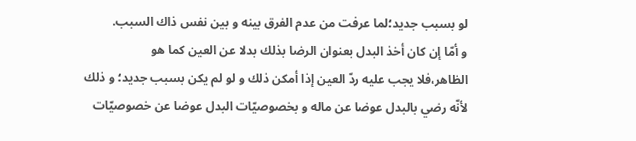لو بسبب جديد؛لما عرفت من عدم الفرق بينه و بين نفس ذاك السبب.
و أمّا إن كان أخذ البدل بعنوان الرضا بذلك بدلا عن العين كما هو
الظاهر،فلا يجب عليه ردّ العين إذا أمكن ذلك و لو لم يكن بسبب جديد؛ و ذلك
لأنّه رضي بالبدل عوضا عن ماله و بخصوصيّات البدل عوضا عن خصوصيّات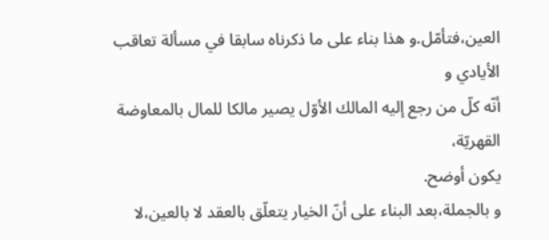العين،فتأمّل.و هذا بناء على ما ذكرناه سابقا في مسألة تعاقب الأيادي و
أنّه كلّ من رجع إليه المالك الأوّل يصير مالكا للمال بالمعاوضة القهريّة،
يكون أوضح.
و بالجملة،بعد البناء على أنّ الخيار يتعلّق بالعقد لا بالعين،لا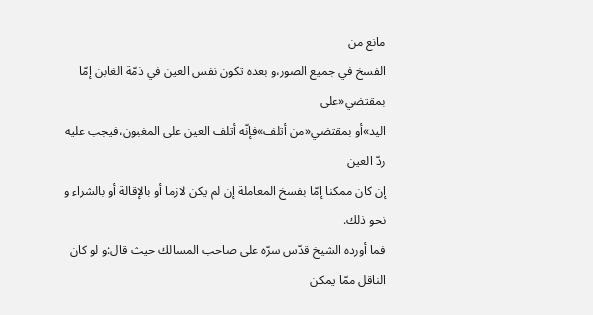مانع من
الفسخ في جميع الصور،و بعده تكون نفس العين في ذمّة الغابن إمّا بمقتضي«على
اليد»أو بمقتضي«من أتلف»فإنّه أتلف العين على المغبون،فيجب عليه ردّ العين
إن كان ممكنا إمّا بفسخ المعاملة إن لم يكن لازما أو بالإقالة أو بالشراء و
نحو ذلك.
فما أورده الشيخ قدّس سرّه على صاحب المسالك حيث قال:و لو كان الناقل ممّا يمكن